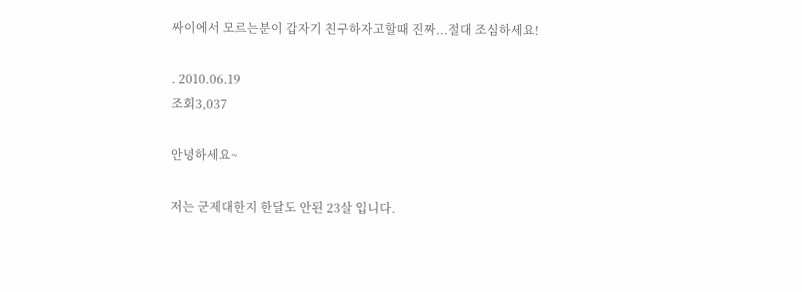싸이에서 모르는분이 갑자기 친구하자고할때 진짜...절대 조심하세요!

. 2010.06.19
조회3,037

안녕하세요~

저는 군제대한지 한달도 안된 23살 입니다.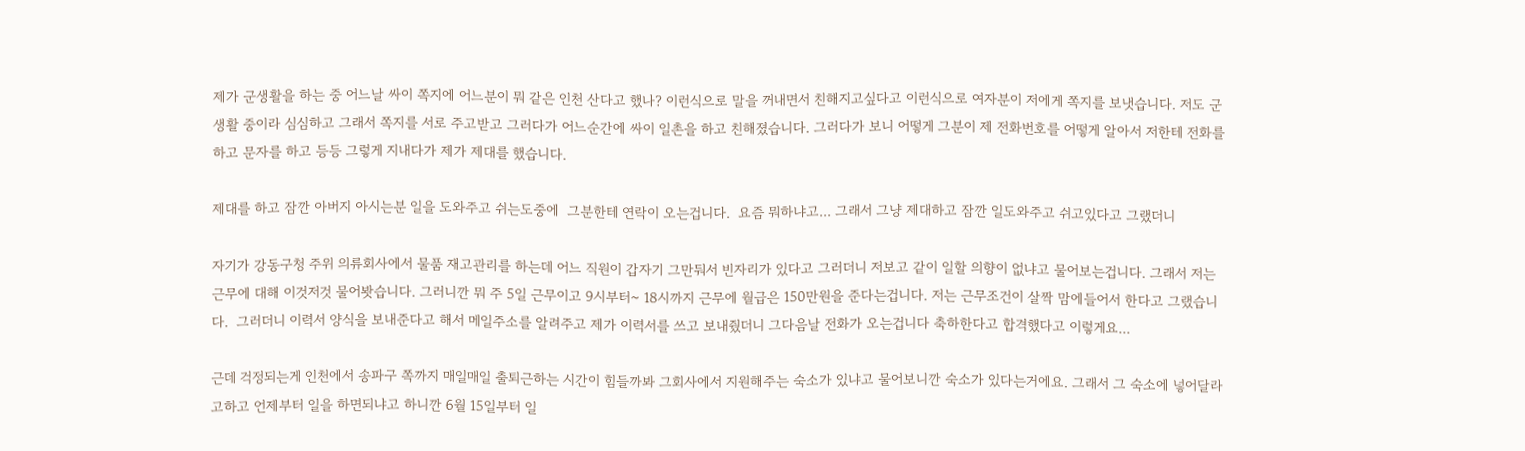제가 군생활을 하는 중 어느날 싸이 쪽지에 어느분이 뭐 같은 인천 산다고 했나? 이런식으로 말을 꺼내면서 친해지고싶다고 이런식으로 여자분이 저에게 쪽지를 보냇습니다. 저도 군생활 중이라 심심하고 그래서 쪽지를 서로 주고받고 그러다가 어느순간에 싸이 일촌을 하고 친해졌습니다. 그러다가 보니 어떻게 그분이 제 전화번호를 어떻게 알아서 저한테 전화를 하고 문자를 하고 등등 그렇게 지내다가 제가 제대를 했습니다.

제대를 하고 잠깐 아버지 아시는분 일을 도와주고 쉬는도중에  그분한테 연락이 오는겁니다.  요즘 뭐하냐고... 그래서 그냥 제대하고 잠깐 일도와주고 쉬고있다고 그랬더니

자기가 강동구청 주위 의류회사에서 물품 재고관리를 하는데 어느 직원이 갑자기 그만둬서 빈자리가 있다고 그러더니 저보고 같이 일할 의향이 없냐고 물어보는겁니다. 그래서 저는 근무에 대해 이것저것 물어봣습니다. 그러니깐 뭐 주 5일 근무이고 9시부터~ 18시까지 근무에 월급은 150만원을 준다는겁니다. 저는 근무조건이 살짝 맘에들어서 한다고 그랬습니다.  그러더니 이력서 양식을 보내준다고 해서 메일주소를 알려주고 제가 이력서를 쓰고 보내줬더니 그다음날 전화가 오는겁니다 축하한다고 합격했다고 이렇게요...

근데 걱정되는게 인천에서 송파구 쪽까지 매일매일 출퇴근하는 시간이 힘들까봐 그회사에서 지원해주는 숙소가 있냐고 물어보니깐 숙소가 있다는거에요. 그래서 그 숙소에 넣어달라고하고 언제부터 일을 하면되냐고 하니깐 6월 15일부터 일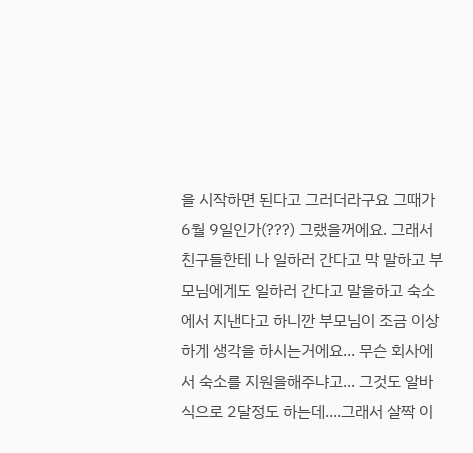을 시작하면 된다고 그러더라구요 그때가 6월 9일인가(???) 그랬을꺼에요. 그래서 친구들한테 나 일하러 간다고 막 말하고 부모님에게도 일하러 간다고 말을하고 숙소에서 지낸다고 하니깐 부모님이 조금 이상하게 생각을 하시는거에요... 무슨 회사에서 숙소를 지원을해주냐고... 그것도 알바식으로 2달정도 하는데....그래서 살짝 이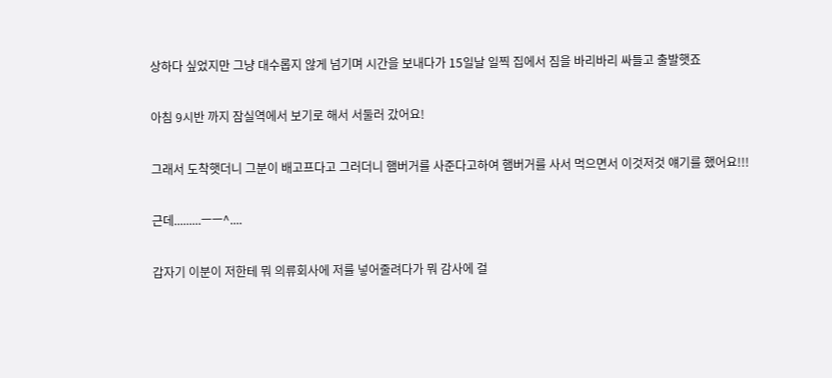상하다 싶었지만 그냥 대수롭지 않게 넘기며 시간을 보내다가 15일날 일찍 집에서 짐을 바리바리 싸들고 출발햇죠

아침 9시반 까지 잠실역에서 보기로 해서 서둘러 갔어요!

그래서 도착햇더니 그분이 배고프다고 그러더니 햄버거를 사준다고하여 햄버거를 사서 먹으면서 이것저것 얘기를 했어요!!!

근데.........ㅡㅡ^....

갑자기 이분이 저한테 뭐 의류회사에 저를 넣어줄려다가 뭐 감사에 걸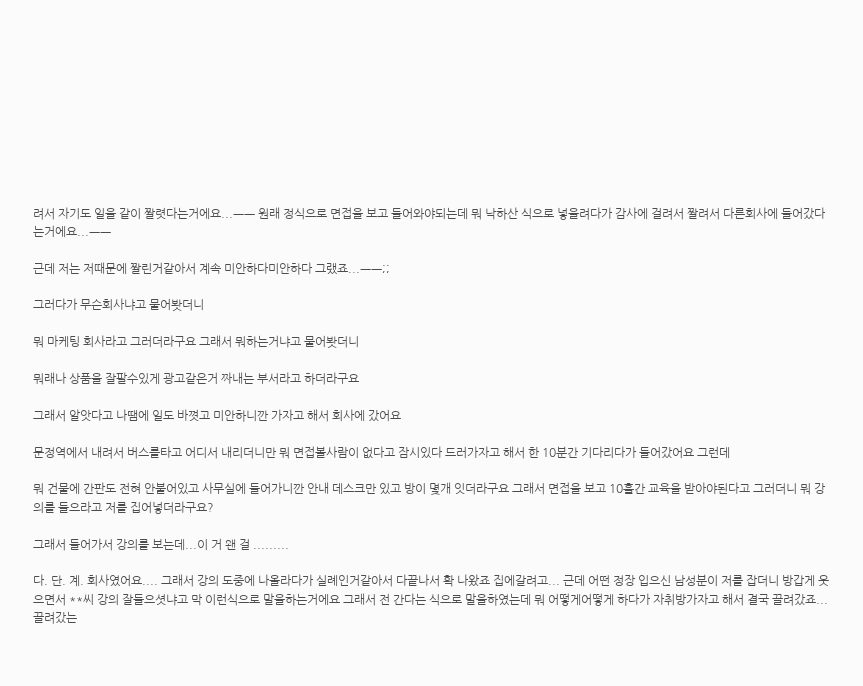려서 자기도 일을 같이 짤렷다는거에요...ㅡㅡ 원래 정식으로 면접을 보고 들어와야되는데 뭐 낙하산 식으로 넣을려다가 감사에 걸려서 짤려서 다른회사에 들어갔다는거에요...ㅡㅡ

근데 저는 저때문에 짤린거같아서 계속 미안하다미안하다 그랬죠...ㅡㅡ;;

그러다가 무슨회사냐고 물어봣더니

뭐 마케팅 회사라고 그러더라구요 그래서 뭐하는거냐고 물어봣더니

뭐래나 상품을 잘팔수있게 광고같은거 짜내는 부서라고 하더라구요

그래서 알앗다고 나땜에 일도 바꼇고 미안하니깐 가자고 해서 회사에 갔어요

문정역에서 내려서 버스를타고 어디서 내리더니만 뭐 면접볼사람이 없다고 잠시있다 드러가자고 해서 한 10분간 기다리다가 들어갔어요 그런데

뭐 건물에 간판도 전혀 안붙어있고 사무실에 들어가니깐 안내 데스크만 있고 방이 몇개 잇더라구요 그래서 면접을 보고 10흘간 교육을 받아야된다고 그러더니 뭐 강의를 들으라고 저를 집어넣더라구요?

그래서 들어가서 강의를 보는데...이 거 왠 걸 .........

다. 단. 계. 회사였어요.... 그래서 강의 도중에 나올라다가 실례인거같아서 다끝나서 확 나왔죠 집에갈려고... 근데 어떤 정장 입으신 남성분이 저를 잡더니 방갑게 웃으면서 **씨 강의 잘들으셧냐고 막 이런식으로 말을하는거에요 그래서 전 간다는 식으로 말을하였는데 뭐 어떻게어떻게 하다가 자취방가자고 해서 결국 끌려갔죠...끌려갔는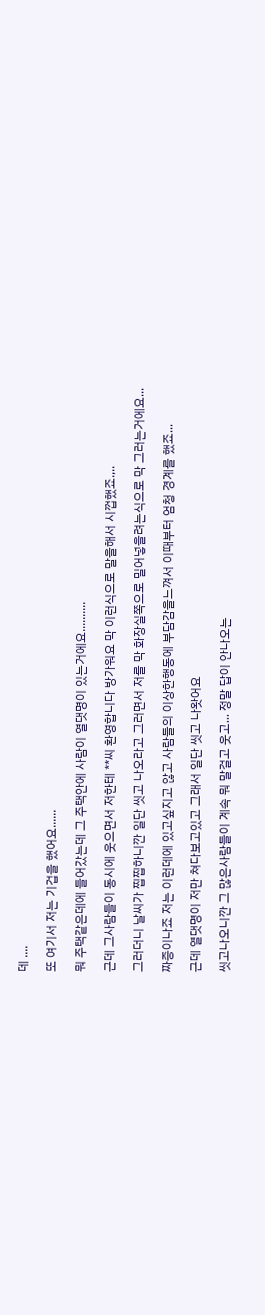데 ....

또 여기서 저는 기겁을 했어요......

뭐 주택같은데에 들어갔는데 그 주택안에 사람이 열댓명이 있는거에요..........

근데 그사람들이 동시에 웃으면서 저한테 **씨 환영합니다 방가워요 막 이런식으로 말을해서 시껍했죠.,..

그러더니 날씨가 찝찝하니깐 일단 씻고 나오라고 그러면서 저를 막 화장실쪽으로 밀어넣을려는식으로 막 그러는거에요...

짜증이나죠 저는 이런데에 있고싶지고 않고 사람들의 이상한행동에 부담감을느껴서 이때부터 엄청 경계를 했죠...

근데 열댓명이 저만 쳐다보고있고 그래서 일단 씻고 나왓어요

씻고나오니깐 그 많은사람들이 계속 뭐 말걸고 웃고... 정말 답이 안나오는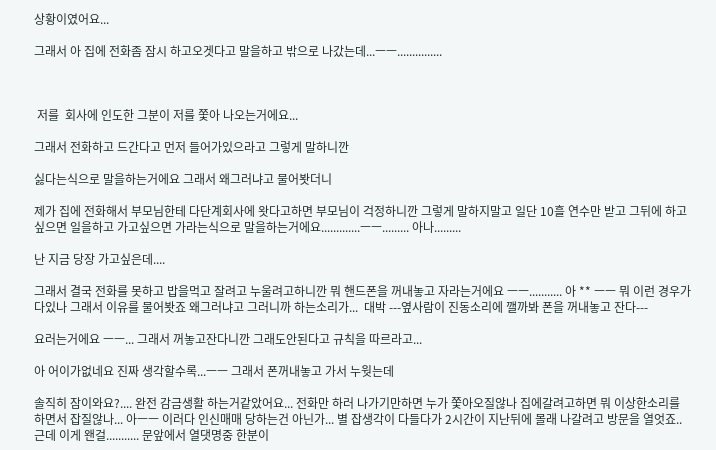상황이였어요...

그래서 아 집에 전화좀 잠시 하고오겟다고 말을하고 밖으로 나갔는데...ㅡㅡ...............



 저를  회사에 인도한 그분이 저를 쫓아 나오는거에요...

그래서 전화하고 드간다고 먼저 들어가있으라고 그렇게 말하니깐

싫다는식으로 말을하는거에요 그래서 왜그러냐고 물어봣더니

제가 집에 전화해서 부모님한테 다단계회사에 왓다고하면 부모님이 걱정하니깐 그렇게 말하지말고 일단 10흘 연수만 받고 그뒤에 하고싶으면 일을하고 가고싶으면 가라는식으로 말을하는거에요.............ㅡㅡ......... 아나.........

난 지금 당장 가고싶은데....

그래서 결국 전화를 못하고 밥을먹고 잘려고 누울려고하니깐 뭐 핸드폰을 꺼내놓고 자라는거에요 ㅡㅡ........... 아 ** ㅡㅡ 뭐 이런 경우가 다있나 그래서 이유를 물어봣죠 왜그러냐고 그러니까 하는소리가...  대박 ---옆사람이 진동소리에 깰까봐 폰을 꺼내놓고 잔다---

요러는거에요 ㅡㅡ... 그래서 꺼놓고잔다니깐 그래도안된다고 규칙을 따르라고...

아 어이가없네요 진짜 생각할수록...ㅡㅡ 그래서 폰꺼내놓고 가서 누웟는데

솔직히 잠이와요?.... 완전 감금생활 하는거같았어요... 전화만 하러 나가기만하면 누가 쫓아오질않나 집에갈려고하면 뭐 이상한소리를 하면서 잡질않나... 아ㅡㅡ 이러다 인신매매 당하는건 아닌가... 별 잡생각이 다들다가 2시간이 지난뒤에 몰래 나갈려고 방문을 열엇죠.. 근데 이게 왠걸........... 문앞에서 열댓명중 한분이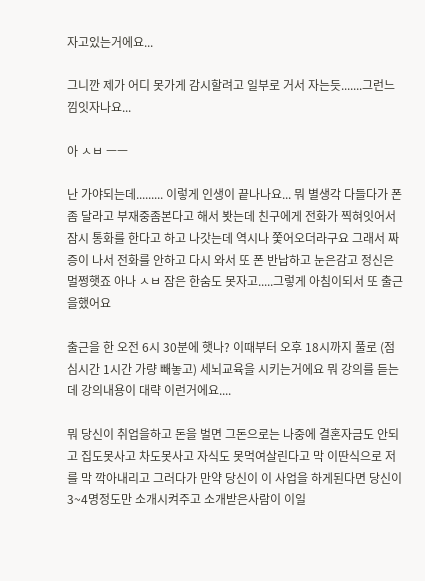자고있는거에요...

그니깐 제가 어디 못가게 감시할려고 일부로 거서 자는듯.......그런느낌잇자나요...

아 ㅅㅂ ㅡㅡ

난 가야되는데......... 이렇게 인생이 끝나나요... 뭐 별생각 다들다가 폰좀 달라고 부재중좀본다고 해서 봣는데 친구에게 전화가 찍혀잇어서 잠시 통화를 한다고 하고 나갓는데 역시나 쫓어오더라구요 그래서 짜증이 나서 전화를 안하고 다시 와서 또 폰 반납하고 눈은감고 정신은 멀쩡햇죠 아나 ㅅㅂ 잠은 한숨도 못자고.....그렇게 아침이되서 또 출근을했어요

출근을 한 오전 6시 30분에 햇나? 이때부터 오후 18시까지 풀로 (점심시간 1시간 가량 빼놓고) 세뇌교육을 시키는거에요 뭐 강의를 듣는데 강의내용이 대략 이런거에요....

뭐 당신이 취업을하고 돈을 벌면 그돈으로는 나중에 결혼자금도 안되고 집도못사고 차도못사고 자식도 못먹여살린다고 막 이딴식으로 저를 막 깍아내리고 그러다가 만약 당신이 이 사업을 하게된다면 당신이 3~4명정도만 소개시켜주고 소개받은사람이 이일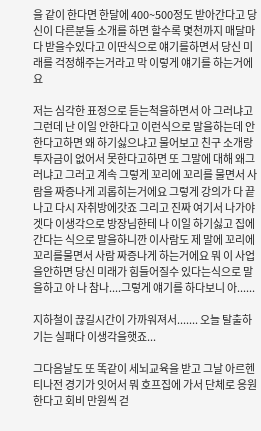을 같이 한다면 한달에 400~500정도 받아간다고 당신이 다른분들 소개를 하면 할수록 몇천까지 매달마다 받을수있다고 이딴식으로 얘기를하면서 당신 미래를 걱정해주는거라고 막 이렇게 얘기를 하는거에요

저는 심각한 표정으로 듣는척을하면서 아 그러냐고 그런데 난 이일 안한다고 이런식으로 말을하는데 안한다고하면 왜 하기싫으냐고 물어보고 친구 소개랑 투자금이 없어서 못한다고하면 또 그말에 대해 왜그러냐고 그러고 계속 그렇게 꼬리에 꼬리를 물면서 사람을 짜증나게 괴롭히는거에요 그렇게 강의가 다 끝나고 다시 자취방에갓죠 그리고 진짜 여기서 나가야겟다 이생각으로 방장님한테 나 이일 하기싫고 집에 간다는 식으로 말을하니깐 이사람도 제 말에 꼬리에 꼬리를물면서 사람 짜증나게 하는거에요 뭐 이 사업을안하면 당신 미래가 힘들어질수 있다는식으로 말을하고 아 나 참나....그렇게 얘기를 하다보니 아......

지하철이 끊길시간이 가까워져서....... 오늘 탈출하기는 실패다 이생각을햇죠...

그다음날도 또 똑같이 세뇌교육을 받고 그날 아르헨티나전 경기가 잇어서 뭐 호프집에 가서 단체로 응원한다고 회비 만원씩 걷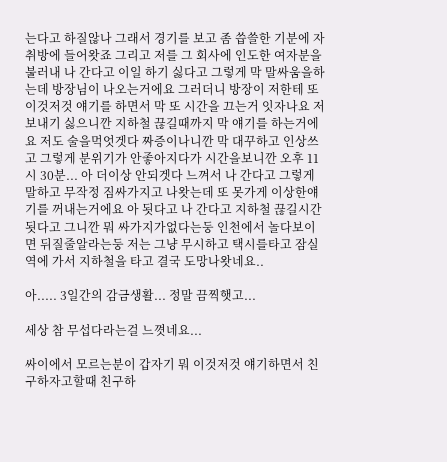는다고 하질않나 그래서 경기를 보고 좀 씁쓸한 기분에 자취방에 들어왓죠 그리고 저를 그 회사에 인도한 여자분을 불러내 나 간다고 이일 하기 싫다고 그렇게 막 말싸움을하는데 방장님이 나오는거에요 그러더니 방장이 저한테 또 이것저것 얘기를 하면서 막 또 시간을 끄는거 잇자나요 저 보내기 싫으니깐 지하철 끊길때까지 막 얘기를 하는거에요 저도 술을먹엇겟다 짜증이나니깐 막 대꾸하고 인상쓰고 그렇게 분위기가 안좋아지다가 시간을보니깐 오후 11시 30분... 아 더이상 안되겟다 느껴서 나 간다고 그렇게 말하고 무작정 짐싸가지고 나왓는데 또 못가게 이상한얘기를 꺼내는거에요 아 됫다고 나 간다고 지하철 끊길시간됫다고 그니깐 뭐 싸가지가없다는둥 인천에서 놀다보이면 뒤질줄알라는둥 저는 그냥 무시하고 택시를타고 잠실역에 가서 지하철을 타고 결국 도망나왓네요..

아..... 3일간의 감금생활... 정말 끔찍햇고...

세상 참 무섭다라는걸 느꼇네요...

싸이에서 모르는분이 갑자기 뭐 이것저것 얘기하면서 친구하자고할때 친구하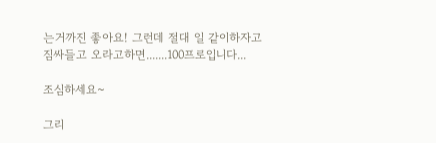는거까진 좋아요! 그런데 절대 일 같이하자고 짐싸들고 오라고하면.......100프로입니다...

조심하세요~

그리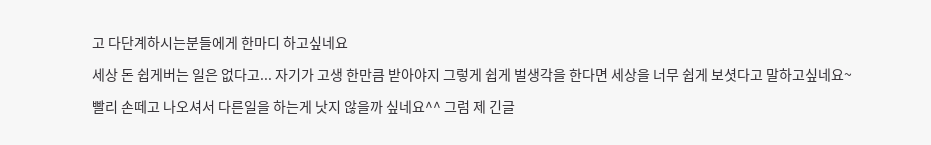고 다단계하시는분들에게 한마디 하고싶네요

세상 돈 쉽게버는 일은 없다고... 자기가 고생 한만큼 받아야지 그렇게 쉽게 벌생각을 한다면 세상을 너무 쉽게 보셧다고 말하고싶네요~

빨리 손떼고 나오셔서 다른일을 하는게 낫지 않을까 싶네요^^ 그럼 제 긴글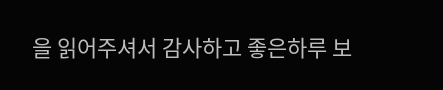을 읽어주셔서 감사하고 좋은하루 보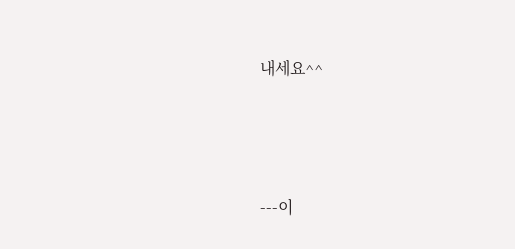내세요^^





---이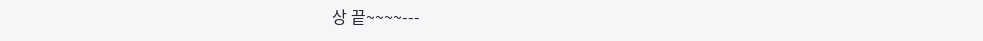상 끝~~~~---